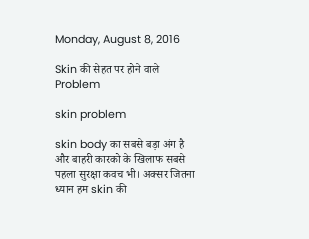Monday, August 8, 2016

Skin की सेहत पर होने वाले Problem

skin problem

skin body का सबसे बड़ा अंग है और बाहरी कारको के खिलाफ सबसे पहला सुरक्षा कवच भी। अक्सर जितना ध्यान हम skin की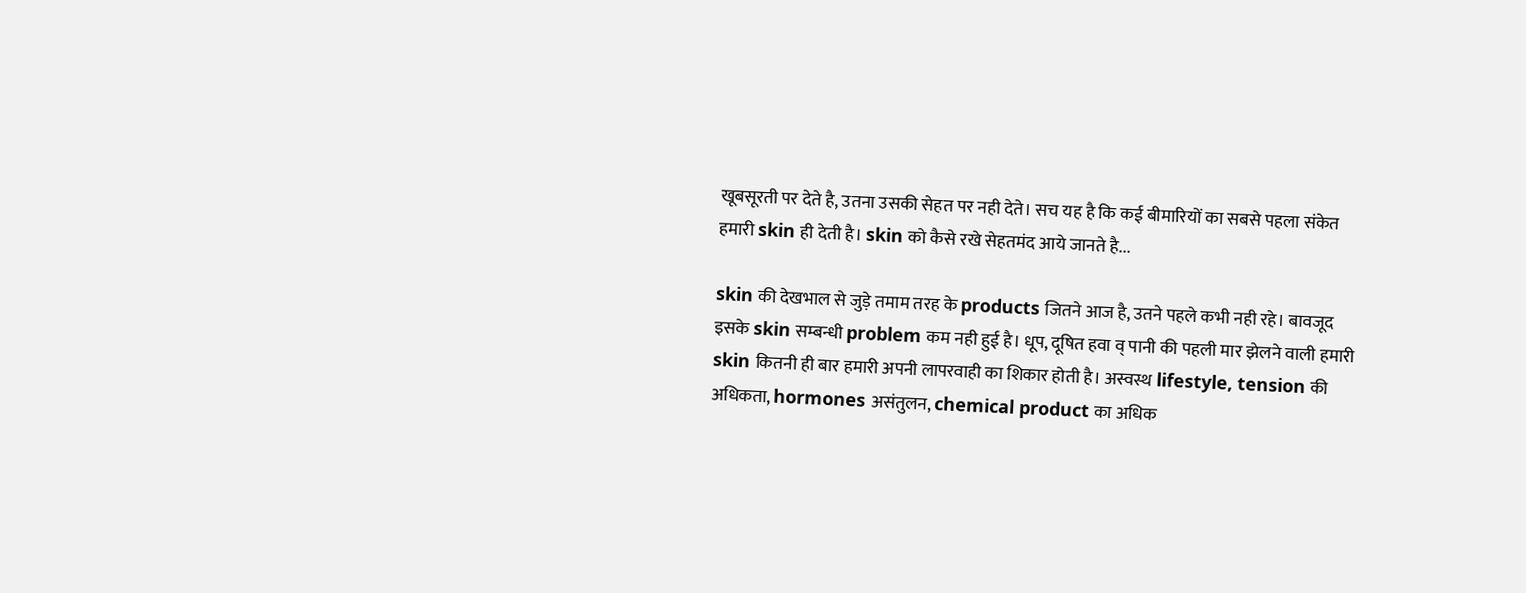खूबसूरती पर देते है, उतना उसकी सेहत पर नही देते। सच यह है कि कई बीमारियों का सबसे पहला संकेत हमारी skin ही देती है। skin को कैसे रखे सेहतमंद आये जानते है...

skin की देखभाल से जुड़े तमाम तरह के products जितने आज है, उतने पहले कभी नही रहे। बावजूद इसके skin सम्बन्धी problem कम नही हुई है। धूप, दूषित हवा व् पानी की पहली मार झेलने वाली हमारी skin कितनी ही बार हमारी अपनी लापरवाही का शिकार होती है। अस्वस्थ lifestyle, tension की अधिकता, hormones असंतुलन, chemical product का अधिक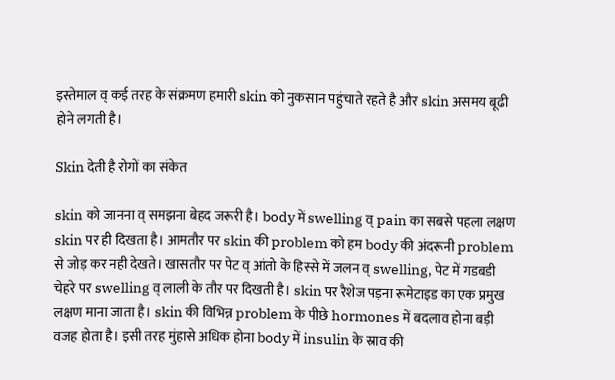इस्तेमाल व् कई तरह के संक्रमण हमारी skin को नुकसान पहुंचाते रहते है और skin असमय बूढी होने लगती है।

Skin देती है रोगों का संकेत

skin को जानना व् समझना बेहद जरूरी है। body में swelling व् pain का सबसे पहला लक्षण skin पर ही दिखता है। आमतौर पर skin की problem को हम body की अंदरूनी problem से जोड़ कर नही देखते। खासतौर पर पेट व् आंतो के हिस्से में जलन व् swelling, पेट में गडबडी चेहरे पर swelling व् लाली के तौर पर दिखती है। skin पर रैशेज पड़ना रूमेटाइड का एक प्रमुख लक्षण माना जाता है। skin की विभिन्न problem के पीछे hormones में बदलाव होना बड़ी वजह होता है। इसी तरह मुंहासे अधिक होना body में insulin के स्राव की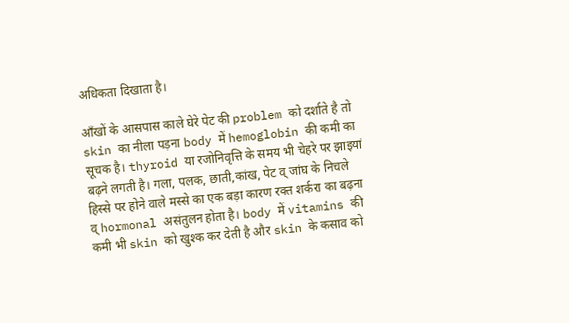अधिकता दिखाता है।

आँखों के आसपास काले घेरे पेट की problem को दर्शाते है तो skin का नीला पड़ना body में hemoglobin की कमी का सूचक है। thyroid या रजोनिवृत्ति के समय भी चेहरे पर झाइयां बढ़ने लगती है। गला, पलक, छाती,कांख, पेट व् जांघ के निचले हिस्से पर होने वाले मस्से का एक बड़ा कारण रक्त शर्करा का बढ़ना व् hormonal असंतुलन होता है। body में vitamins की कमी भी skin को खुश्क कर देती है और skin के कसाव को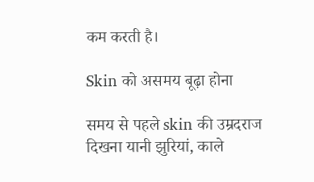कम करती है।

Skin को असमय बूढ़ा होना

समय से पहले skin की उम्रदराज दिखना यानी झुरियां, काले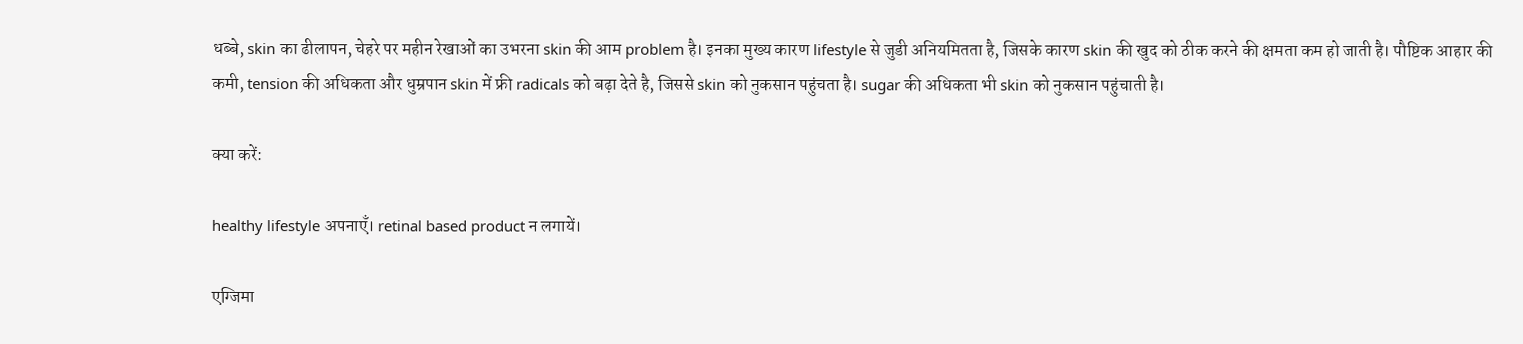धब्बे, skin का ढीलापन, चेहरे पर महीन रेखाओं का उभरना skin की आम problem है। इनका मुख्य कारण lifestyle से जुडी अनियमितता है, जिसके कारण skin की खुद को ठीक करने की क्षमता कम हो जाती है। पौष्टिक आहार की कमी, tension की अधिकता और धुम्रपान skin में फ्री radicals को बढ़ा देते है, जिससे skin को नुकसान पहुंचता है। sugar की अधिकता भी skin को नुकसान पहुंचाती है।

क्या करें:

healthy lifestyle अपनाएँ। retinal based product न लगायें।

एग्जिमा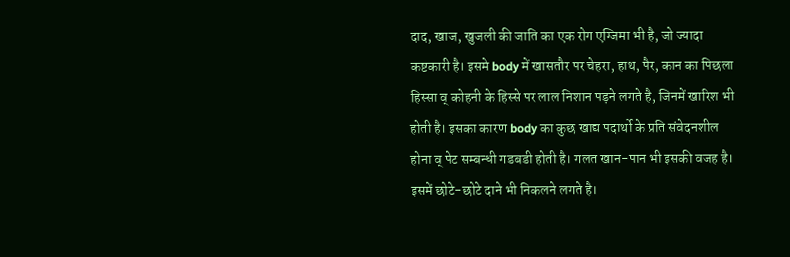दाद, खाज, खुजली की जाति का एक रोग एग्जिमा भी है, जो ज्यादा कष्टकारी है। इसमे body में खासतौर पर चेहरा, हाथ, पैर, कान का पिछला हिस्सा व् कोहनी के हिस्से पर लाल निशान पड़ने लगते है, जिनमें खारिश भी होती है। इसका कारण body का कुछ खाद्य पदार्थो के प्रति संवेदनशील होना व् पेट सम्बन्धी गडबडी होती है। गलत खान-पान भी इसकी वजह है। इसमें छोटे-छोटे दाने भी निकलने लगते है।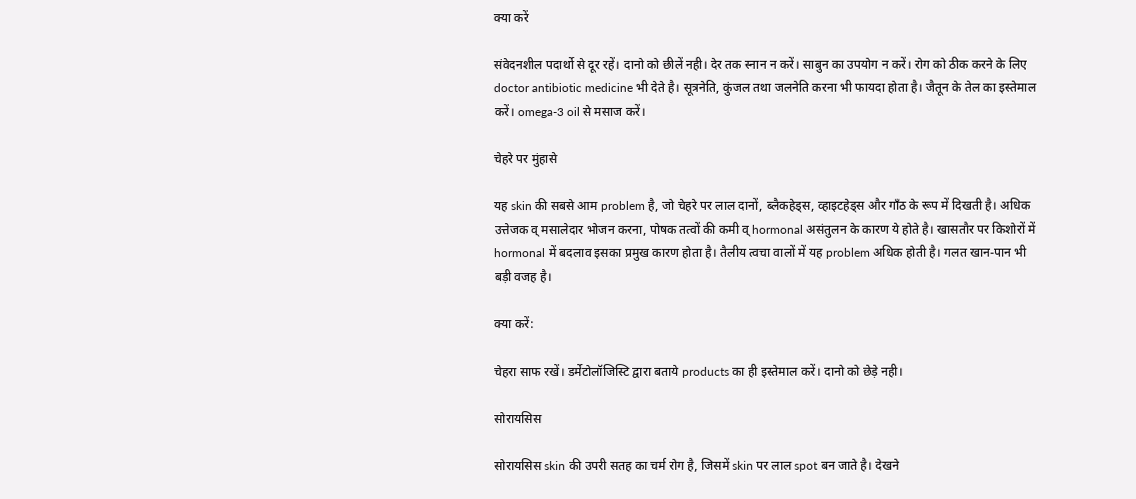क्या करें

संवेदनशील पदार्थो से दूर रहें। दानो को छीलें नही। देर तक स्नान न करें। साबुन का उपयोग न करें। रोग को ठीक करने के लिए doctor antibiotic medicine भी देते है। सूत्रनेति, कुंजल तथा जलनेति करना भी फायदा होता है। जैतून के तेल का इस्तेमाल करें। omega-3 oil से मसाज करें।

चेहरे पर मुंहासे

यह skin की सबसे आम problem है, जो चेहरे पर लाल दानों, ब्लैकहेड्स, व्हाइटहेड्स और गाँठ के रूप में दिखती है। अधिक उत्तेजक व् मसालेदार भोजन करना, पोषक तत्वों की कमी व् hormonal असंतुलन के कारण ये होते है। खासतौर पर किशोरों में hormonal में बदलाव इसका प्रमुख कारण होता है। तैलीय त्वचा वालों में यह problem अधिक होती है। गलत खान-पान भी बड़ी वजह है।

क्या करें:

चेहरा साफ रखें। डर्मेटोलॉजिस्टि द्वारा बताये products का ही इस्तेमाल करें। दानो को छेड़े नही।

सोरायसिस

सोरायसिस skin की उपरी सतह का चर्म रोग है, जिसमें skin पर लाल spot बन जाते है। देखने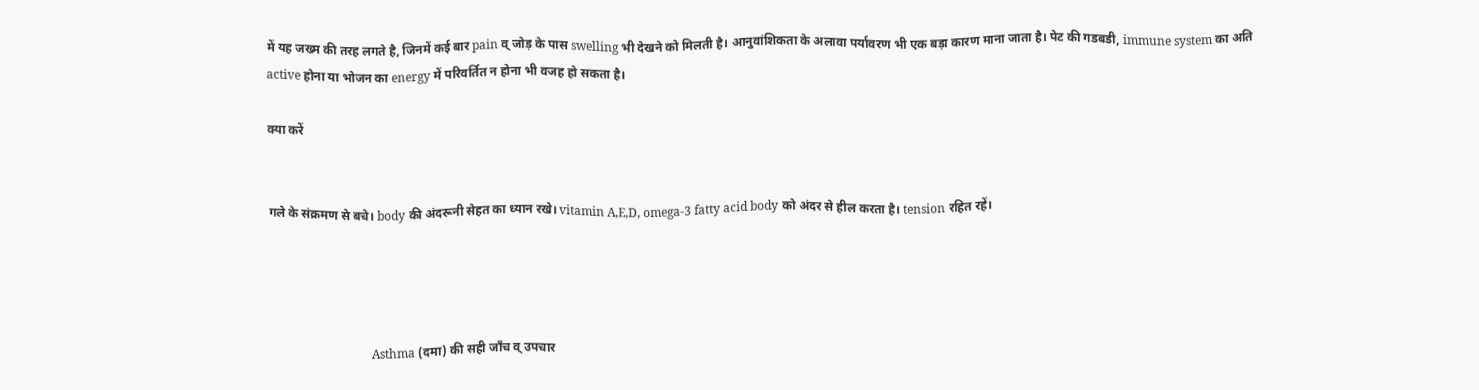में यह जख्म की तरह लगते है, जिनमें कई बार pain व् जोड़ के पास swelling भी देखने को मिलती है। आनुवांशिकता के अलावा पर्यावरण भी एक बड़ा कारण माना जाता है। पेट की गडबडी, immune system का अति active होना या भोजन का energy में परिवर्तित न होना भी वजह हो सकता है।

क्या करें


गले के संक्रमण से बचे। body की अंदरूनी सेहत का ध्यान रखे। vitamin A,E,D, omega-3 fatty acid body को अंदर से हील करता है। tension रहित रहें।




                                  Asthma (दमा) की सही जाँच व् उपचार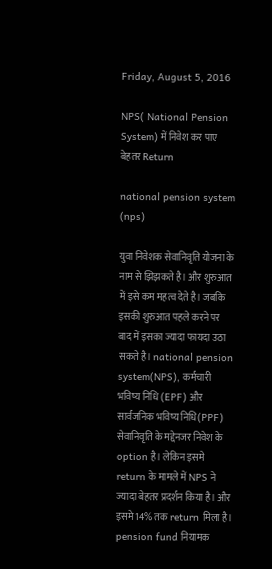Friday, August 5, 2016

NPS( National Pension System) में निवेश कर पाए बेहतर Return

national pension system (nps)

युवा निवेशक सेवानिवृति योजना के नाम से झिझकते है। और शुरुआत में इसे कम महत्व देते है। जबकि इसकी शुरुआत पहले करने पर बाद में इसका ज्यादा फायदा उठा सकते है। national pension system(NPS), कर्मचारी भविष्य निधि (EPF) और सार्वजनिक भविष्य निधि(PPF) सेवानिवृति के मद्देनजर निवेश के option है। लेकिन इसमे return के मामले में NPS ने ज्यादा बेहतर प्रदर्शन किया है। और इसमे 14% तक return मिला है। pension fund नियामक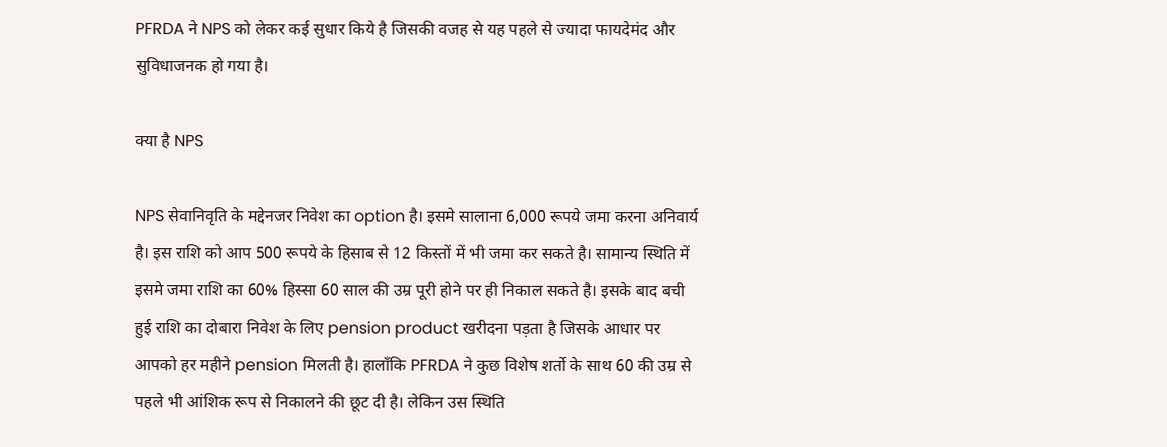PFRDA ने NPS को लेकर कई सुधार किये है जिसकी वजह से यह पहले से ज्यादा फायदेमंद और सुविधाजनक हो गया है।

क्या है NPS

NPS सेवानिवृति के मद्देनजर निवेश का option है। इसमे सालाना 6,000 रूपये जमा करना अनिवार्य है। इस राशि को आप 500 रूपये के हिसाब से 12 किस्तों में भी जमा कर सकते है। सामान्य स्थिति में इसमे जमा राशि का 60% हिस्सा 60 साल की उम्र पूरी होने पर ही निकाल सकते है। इसके बाद बची हुई राशि का दोबारा निवेश के लिए pension product खरीदना पड़ता है जिसके आधार पर आपको हर महीने pension मिलती है। हालाँकि PFRDA ने कुछ विशेष शर्तो के साथ 60 की उम्र से पहले भी आंशिक रूप से निकालने की छूट दी है। लेकिन उस स्थिति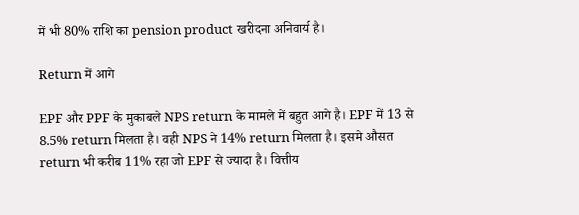में भी 80% राशि का pension product खरीदना अनिवार्य है।

Return में आगे

EPF और PPF के मुकाबले NPS return के मामले में बहुत आगे है। EPF में 13 से 8.5% return मिलता है। वही NPS ने 14% return मिलता है। इसमे औसत return भी करीब 11% रहा जो EPF से ज्यादा है। वित्तीय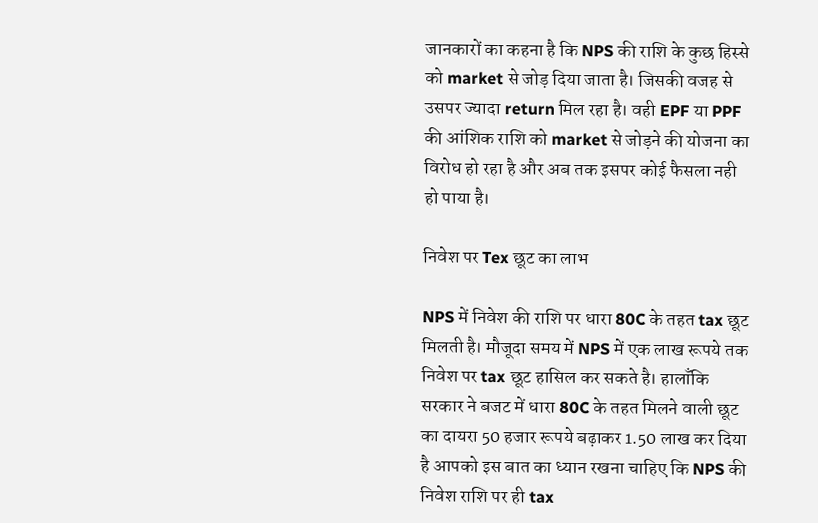जानकारों का कहना है कि NPS की राशि के कुछ हिस्से को market से जोड़ दिया जाता है। जिसकी वजह से उसपर ज्यादा return मिल रहा है। वही EPF या PPF की आंशिक राशि को market से जोड़ने की योजना का विरोध हो रहा है और अब तक इसपर कोई फैसला नही हो पाया है।

निवेश पर Tex छूट का लाभ

NPS में निवेश की राशि पर धारा 80C के तहत tax छूट मिलती है। मौजूदा समय में NPS में एक लाख रूपये तक निवेश पर tax छूट हासिल कर सकते है। हालाँकि सरकार ने बजट में धारा 80C के तहत मिलने वाली छूट का दायरा 50 हजार रूपये बढ़ाकर 1.50 लाख कर दिया है आपको इस बात का ध्यान रखना चाहिए कि NPS की निवेश राशि पर ही tax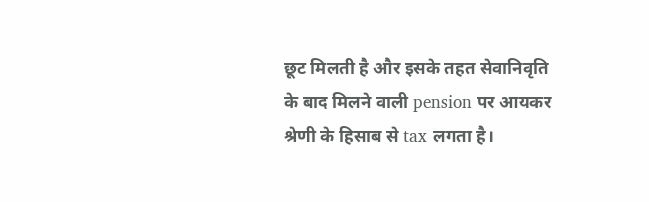छूट मिलती है और इसके तहत सेवानिवृति के बाद मिलने वाली pension पर आयकर श्रेणी के हिसाब से tax लगता है।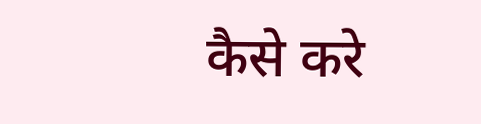कैसे करे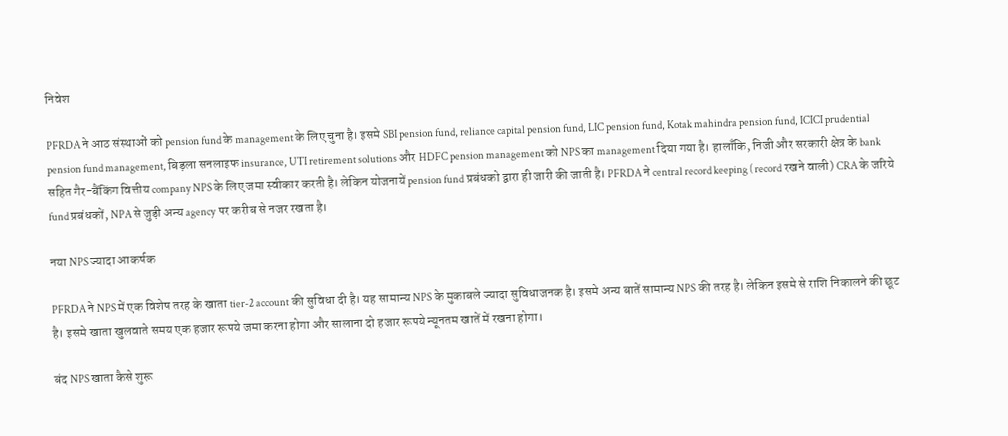निवेश

PFRDA ने आठ संस्थाओं को pension fund के management के लिए चुना है। इसमे SBI pension fund, reliance capital pension fund, LIC pension fund, Kotak mahindra pension fund, ICICI prudential pension fund management, बिड़ला सनलाइफ insurance, UTI retirement solutions और HDFC pension management को NPS का management दिया गया है। हालाँकि, निजी और सरकारी क्षेत्र के bank सहित गैर-बैंकिंग वित्तीय company NPS के लिए जमा स्वीकार करती है। लेकिन योजनायें pension fund प्रबंधको द्वारा ही जारी की जाती है। PFRDA ने central record keeping ( record रखने वाली) CRA के जरिये fund प्रबंधकों, NPA से जुड़ी अन्य agency पर करीब से नजर रखता है।

नया NPS ज्यादा आकर्षक

PFRDA ने NPS में एक विशेष तरह के खाता tier-2 account की सुविधा दी है। यह सामान्य NPS के मुकाबले ज्यादा सुविधाजनक है। इसमे अन्य बातें सामान्य NPS की तरह है। लेकिन इसमे से राशि निकालने की छूट है। इसमे खाता खुलवाते समय एक हजार रूपये जमा करना होगा और सालाना दो हजार रूपये न्यूनतम खातें में रखना होगा।

बंद NPS खाता कैसे शुरू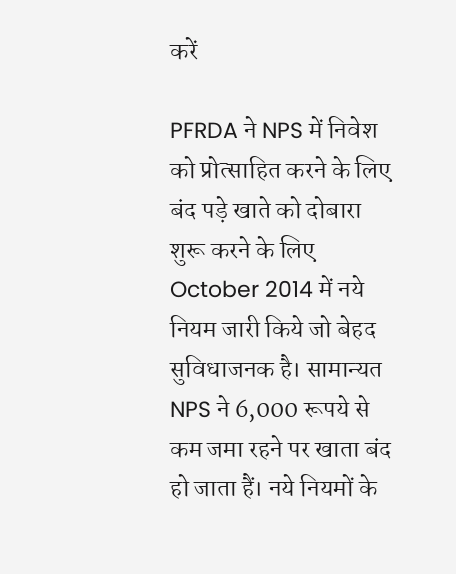करें

PFRDA ने NPS में निवेश को प्रोत्साहित करने के लिए बंद पड़े खाते को दोबारा शुरू करने के लिए October 2014 में नये नियम जारी किये जो बेहद सुविधाजनक है। सामान्यत NPS ने 6,000 रूपये से कम जमा रहने पर खाता बंद हो जाता हैं। नये नियमों के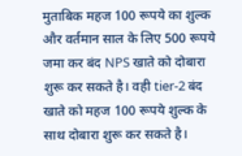मुताबिक महज 100 रूपये का शुल्क और वर्तमान साल के लिए 500 रूपये जमा कर बंद NPS खाते को दोबारा शुरू कर सकते है। वही tier-2 बंद खाते को महज 100 रूपये शुल्क के साथ दोबारा शुरू कर सकते है।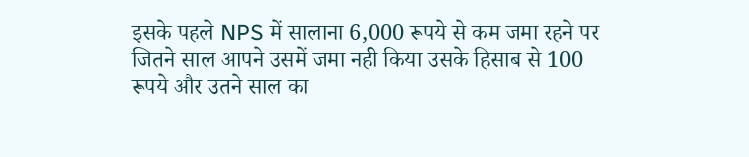इसके पहले NPS में सालाना 6,000 रूपये से कम जमा रहने पर जितने साल आपने उसमें जमा नही किया उसके हिसाब से 100 रूपये और उतने साल का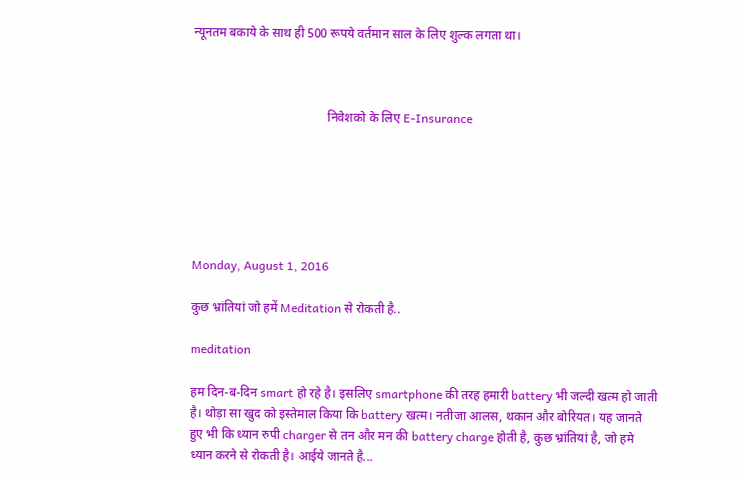न्यूनतम बकाये के साथ ही 500 रूपये वर्तमान साल के लिए शुल्क लगता था।



                                           निवेशको के लिए E-Insurance






Monday, August 1, 2016

कुछ भ्रांतियां जो हमें Meditation से रोकती है..

meditation

हम दिन-ब-दिन smart हो रहे है। इसलिए smartphone की तरह हमारी battery भी जल्दी खत्म हो जाती है। थोड़ा सा खुद को इस्तेमाल किया कि battery खत्म। नतीजा आलस, थकान और बोरियत। यह जानते हुए भी कि ध्यान रुपी charger से तन और मन की battery charge होती है, कुछ भ्रांतियां है, जो हमे ध्यान करने से रोकती है। आईये जानते है...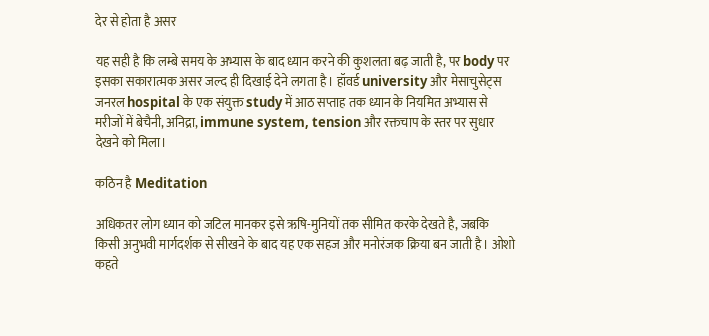देर से होता है असर

यह सही है कि लम्बे समय के अभ्यास के बाद ध्यान करने की कुशलता बढ़ जाती है, पर body पर इसका सकारात्मक असर जल्द ही दिखाई देने लगता है। हॉवर्ड university और मेसाचुसेट्स जनरल hospital के एक संयुक्त study में आठ सप्ताह तक ध्यान के नियमित अभ्यास से मरीजों में बेचैनी, अनिद्रा, immune system, tension और रक्तचाप के स्तर पर सुधार देखने को मिला।

कठिन है Meditation

अधिकतर लोग ध्यान को जटिल मानकर इसे ऋषि-मुनियों तक सीमित करके देखते है, जबकि किसी अनुभवी मार्गदर्शक से सीखने के बाद यह एक सहज और मनोरंजक क्रिया बन जाती है। ओशो कहते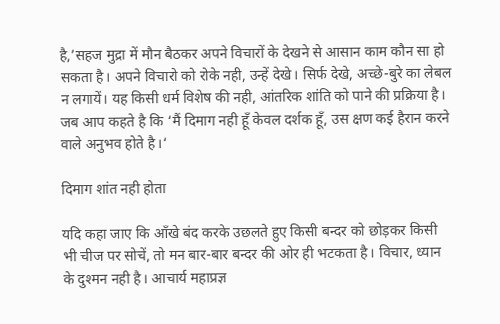है,’सहज मुद्रा में मौन बैठकर अपने विचारों के देखने से आसान काम कौन सा हो सकता है। अपने विचारो को रोके नही, उन्हें देखे। सिर्फ देखे, अच्छे-बुरे का लेबल न लगायें। यह किसी धर्म विशेष की नही, आंतरिक शांति को पाने की प्रक्रिया है। जब आप कहते है कि ‘मैं दिमाग नही हूँ केवल दर्शक हूँ, उस क्षण कई हैरान करने वाले अनुभव होते है।‘

दिमाग शांत नही होता

यदि कहा जाए कि आँखे बंद करके उछलते हुए किसी बन्दर को छोड़कर किसी भी चीज पर सोचें, तो मन बार-बार बन्दर की ओर ही भटकता है। विचार, ध्यान के दुश्मन नही है। आचार्य महाप्रज्ञ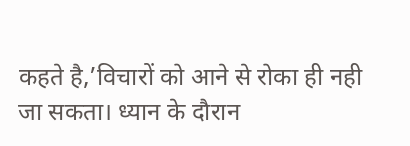कहते है,’विचारों को आने से रोका ही नही जा सकता। ध्यान के दौरान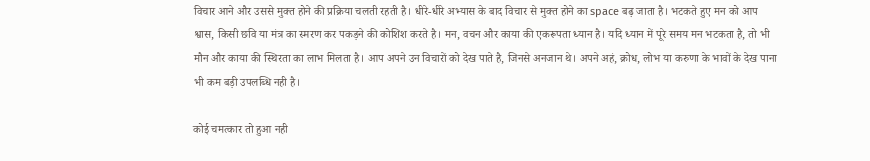विचार आने और उससे मुक्त होने की प्रक्रिया चलती रहती है। धीरे-धीरे अभ्यास के बाद विचार से मुक्त होने का space बढ़ जाता है। भटकते हुए मन को आप श्वास, किसी छवि या मंत्र का स्मरण कर पकड़ने की कोशिश करते है। मन, वचन और काया की एकरूपता ध्यान है। यदि ध्यान में पूरे समय मन भटकता है, तो भी मौन और काया की स्थिरता का लाभ मिलता है। आप अपने उन विचारों को देख पाते है, जिनसे अनजान थे। अपने अहं, क्रोध, लोभ या करुणा के भावों के देख पाना भी कम बड़ी उपलब्धि नही है।

कोई चमत्कार तो हुआ नही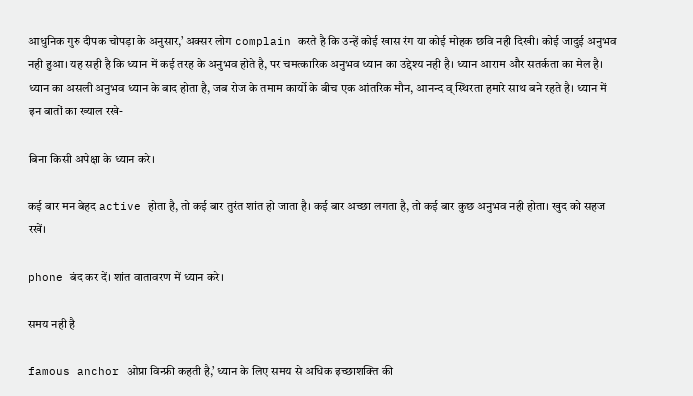आधुनिक गुरु दीपक चोपड़ा के अनुसार,’ अक्सर लोग complain करते है कि उन्हें कोई खास रंग या कोई मोहक छवि नही दिखी। कोई जादुई अनुभव नही हुआ। यह सही है कि ध्यान में कई तरह के अनुभव होते है, पर चमत्कारिक अनुभव ध्यान का उद्देश्य नही है। ध्यान आराम और सतर्कता का मेल है। ध्यान का असली अनुभव ध्यान के बाद होता है, जब रोज के तमाम कार्यो के बीच एक आंतरिक मौन, आनन्द व् स्थिरता हमारे साथ बने रहते है। ध्यान में इन बातों का ख्याल रखे-

बिना किसी अपेक्षा के ध्यान करे।

कई बार मन बेहद active होता है, तो कई बार तुरंत शांत हो जाता है। कई बार अच्छा लगता है, तो कई बार कुछ अनुभव नही होता। खुद को सहज रखें।

phone बंद कर दें। शांत वातावरण में ध्यान करे।

समय नही है

famous anchor ओप्रा विन्फ्री कहती है,’ ध्यान के लिए समय से अधिक इच्छाशक्ति की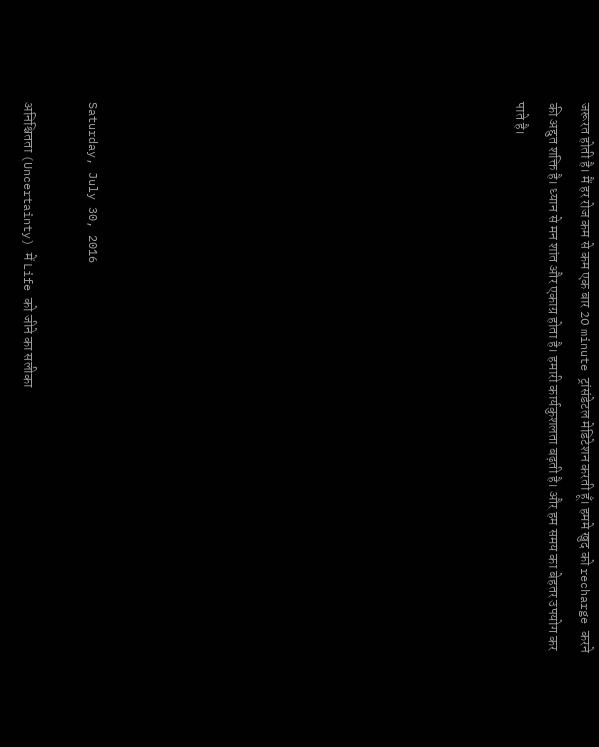जरूरत होती है। मैं हर रोज कम से कम एक बार 20 minute ट्रांसंडेटल मेडिटेशन करती हूँ। हममे खुद को recharge करने की अद्दुत शक्ति है। ध्यान से मन शांत और एकाग्र होता है। हमारी कार्यकुशलता बढ़ती है। और हम समय का बेहतर उपयोग कर पाते है।












Saturday, July 30, 2016

अनिश्चितता (Uncertainty) में Life को जीने का सलीका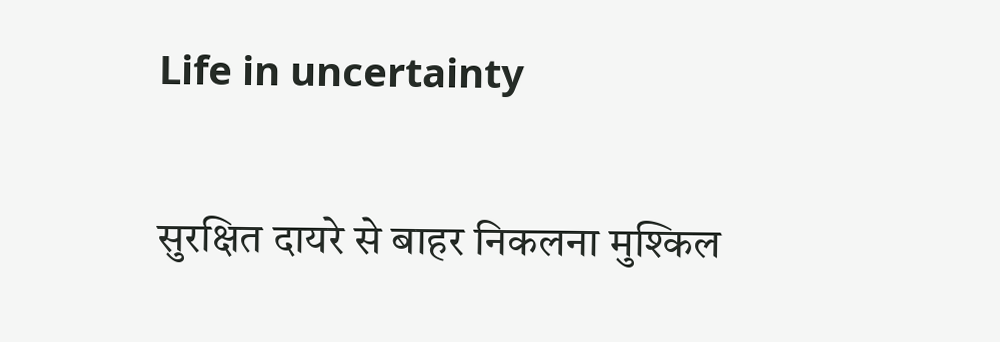Life in uncertainty

सुरक्षित दायरे से बाहर निकलना मुश्किल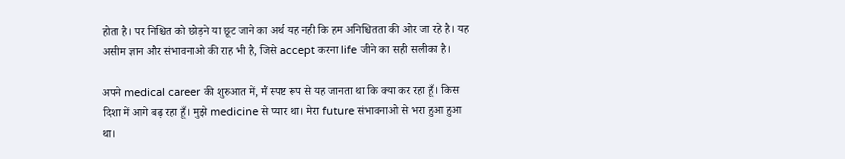होता है। पर निश्चित को छोड़ने या छूट जाने का अर्थ यह नही कि हम अनिश्चितता की ओर जा रहे है। यह असीम ज्ञान और संभावनाओ की राह भी है, जिसे accept करना life जीने का सही सलीका है।

अपने medical career की शुरुआत में, मैं स्पष्ट रूप से यह जानता था कि क्या कर रहा हूँ। किस दिशा में आगे बढ़ रहा हूँ। मुझे medicine से प्यार था। मेरा future संभावनाओ से भरा हुआ हुआ था।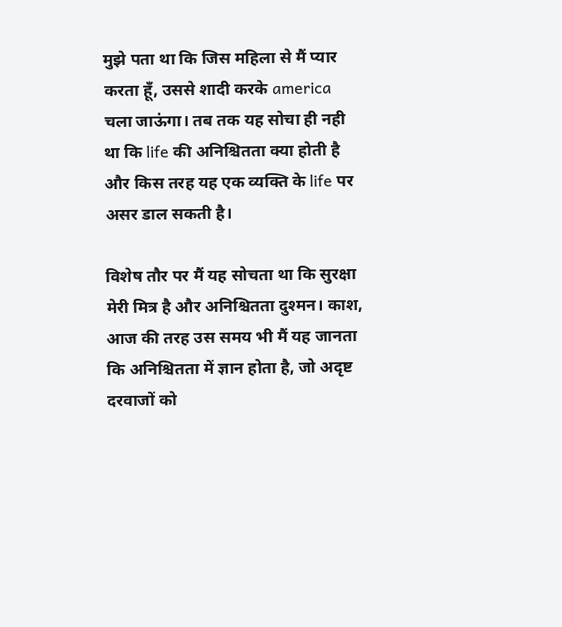मुझे पता था कि जिस महिला से मैं प्यार करता हूँ, उससे शादी करके america चला जाऊंगा। तब तक यह सोचा ही नही था कि life की अनिश्चितता क्या होती है और किस तरह यह एक व्यक्ति के life पर असर डाल सकती है।

विशेष तौर पर मैं यह सोचता था कि सुरक्षा मेरी मित्र है और अनिश्चितता दुश्मन। काश, आज की तरह उस समय भी मैं यह जानता कि अनिश्चितता में ज्ञान होता है, जो अदृष्ट दरवाजों को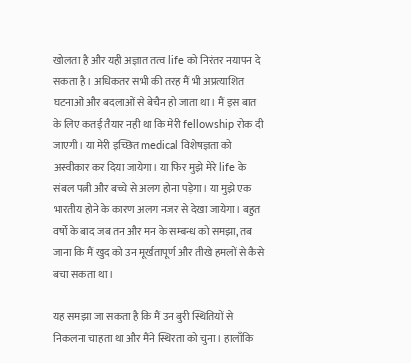खोलता है और यही अज्ञात तत्व life को निरंतर नयापन दे सकता है। अधिकतर सभी की तरह मैं भी अप्रत्याशित घटनाओं और बदलाओं से बेचैन हो जाता था। मैं इस बात के लिए कतई तैयार नही था कि मेरी fellowship रोक दी जाएगी। या मेरी इच्छित medical विशेषज्ञता को अस्वीकार कर दिया जायेगा। या फिर मुझे मेरे life के संबल पत्नी और बच्चे से अलग होना पड़ेगा। या मुझे एक भारतीय होने के कारण अलग नजर से देखा जायेगा। बहुत वर्षो के बाद जब तन और मन के सम्बन्ध को समझा, तब जाना कि मैं खुद को उन मूर्खतापूर्ण और तीखे हमलों से कैसे बचा सकता था।

यह समझा जा सकता है कि मैं उन बुरी स्थितियों से निकलना चाहता था और मैंने स्थिरता को चुना। हालाँकि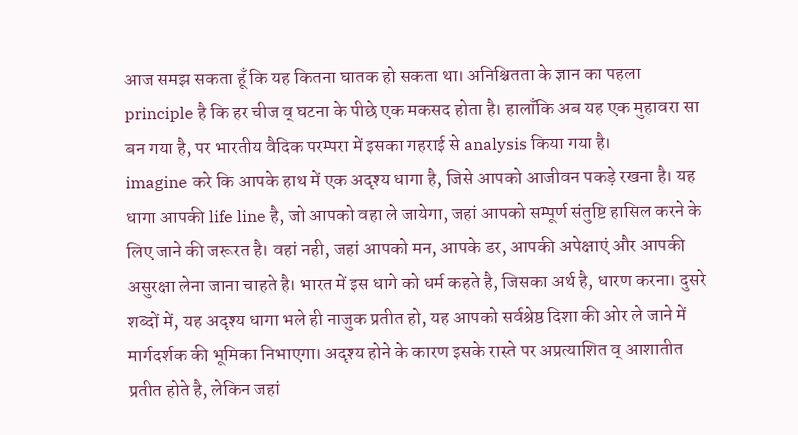आज समझ सकता हूँ कि यह कितना घातक हो सकता था। अनिश्चितता के ज्ञान का पहला principle है कि हर चीज व् घटना के पीछे एक मकसद होता है। हालाँकि अब यह एक मुहावरा सा बन गया है, पर भारतीय वैदिक परम्परा में इसका गहराई से analysis किया गया है।
imagine करे कि आपके हाथ में एक अदृश्य धागा है, जिसे आपको आजीवन पकड़े रखना है। यह धागा आपकी life line है, जो आपको वहा ले जायेगा, जहां आपको सम्पूर्ण संतुष्टि हासिल करने के लिए जाने की जरूरत है। वहां नही, जहां आपको मन, आपके डर, आपकी अपेक्षाएं और आपकी असुरक्षा लेना जाना चाहते है। भारत में इस धागे को धर्म कहते है, जिसका अर्थ है, धारण करना। दुसरे शब्दों में, यह अदृश्य धागा भले ही नाजुक प्रतीत हो, यह आपको सर्वश्रेष्ठ दिशा की ओर ले जाने में मार्गदर्शक की भूमिका निभाएगा। अदृश्य होने के कारण इसके रास्ते पर अप्रत्याशित व् आशातीत प्रतीत होते है, लेकिन जहां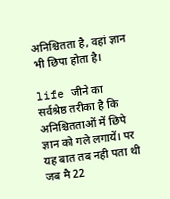अनिश्चितता है, वहां ज्ञान भी छिपा होता है।

life जीने का सर्वश्रेष्ठ तरीका है कि अनिश्चितताओं में छिपे ज्ञान को गले लगायें। पर यह बात तब नही पता थी जब मै 22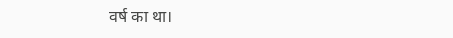वर्ष का था।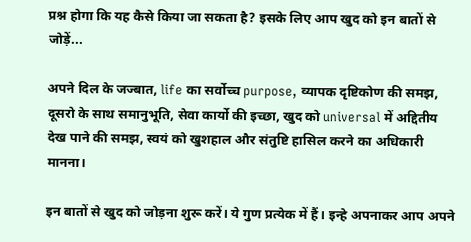प्रश्न होगा कि यह कैसे किया जा सकता है? इसके लिए आप खुद को इन बातों से जोड़ें...

अपने दिल के जज्बात, life का सर्वोच्च purpose, व्यापक दृष्टिकोण की समझ, दूसरो के साथ समानुभूति, सेवा कार्यो की इच्छा, खुद को universal में अद्दितीय देख पाने की समझ, स्वयं को खुशहाल और संतुष्टि हासिल करने का अधिकारी मानना।

इन बातों से खुद को जोड़ना शुरू करें। ये गुण प्रत्येक में हैं। इन्हे अपनाकर आप अपने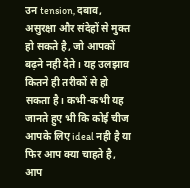उन tension, दबाव, असुरक्षा और संदेहों से मुक्त हो सकते है, जो आपकों बढ़ने नही देते। यह उलझाव कितने ही तरीकों से हो सकता है। कभी-कभी यह जानते हुए भी कि कोई चीज आपके लिए ideal नही है या फिर आप क्या चाहते है, आप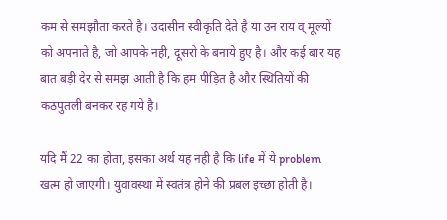कम से समझौता करते है। उदासीन स्वीकृति देते है या उन राय व् मूल्यों को अपनाते है, जो आपके नही, दूसरो के बनाये हुए है। और कई बार यह बात बड़ी देर से समझ आती है कि हम पीड़ित है और स्थितियों की कठपुतली बनकर रह गये है।

यदि मैं 22 का होता, इसका अर्थ यह नही है कि life में ये problem खत्म हो जाएगी। युवावस्था में स्वतंत्र होने की प्रबल इच्छा होती है।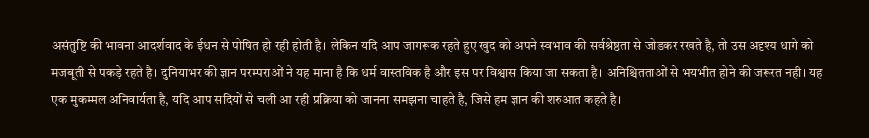असंतुष्टि की भावना आदर्शवाद के ईधन से पोषित हो रही होती है। लेकिन यदि आप जागरूक रहते हुए खुद को अपने स्वभाव की सर्वश्रेष्ठता से जोडकर रखते है, तो उस अदृश्य धागे को मजबूती से पकड़े रहते है। दुनियाभर की ज्ञान परम्पराओं ने यह माना है कि धर्म वास्तविक है और इस पर विश्वास किया जा सकता है। अनिश्चितताओं से भयभीत होने की जरूरत नही। यह एक मुकम्मल अनिवार्यता है, यदि आप सदियों से चली आ रही प्रक्रिया को जानना समझना चाहते है, जिसे हम ज्ञान की शरुआत कहते है।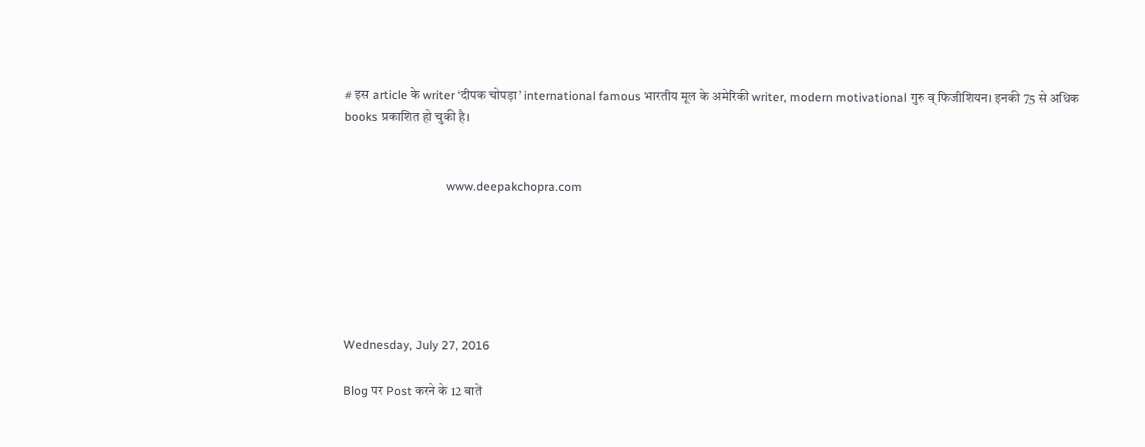# इस article के writer ‘दीपक चोपड़ा’ international famous भारतीय मूल के अमेरिकी writer, modern motivational गुरु व् फिजीशियन। इनकी 75 से अधिक books प्रकाशित हो चुकी है।


                                  www.deepakchopra.com






Wednesday, July 27, 2016

Blog पर Post करने के 12 बातें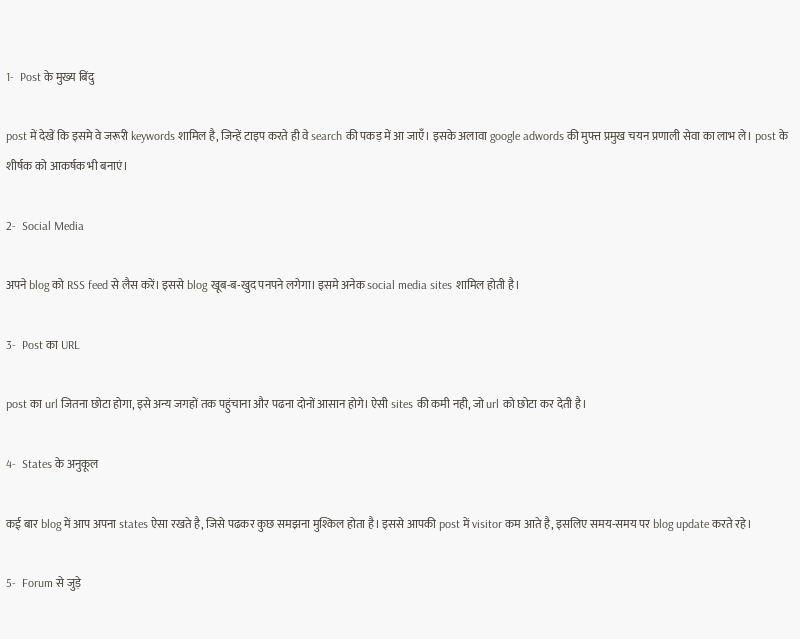1-  Post के मुख्य बिंदु

post में देखें कि इसमे वे जरूरी keywords शामिल है, जिन्हें टाइप करते ही वे search की पकड़ में आ जाएँ। इसके अलावा google adwords की मुफ्त प्रमुख चयन प्रणाली सेवा का लाभ ले। post के शीर्षक को आकर्षक भी बनाएं।

2-  Social Media

अपने blog को RSS feed से लैस करें। इससे blog खूब-ब-खुद पनपने लगेगा। इसमे अनेक social media sites शामिल होती है।

3-  Post का URL

post का url जितना छोटा होगा, इसे अन्य जगहों तक पहुंचाना और पढना दोनों आसान होगे। ऐसी sites की कमी नही, जो url को छोटा कर देती है।

4-  States के अनुकूल

कई बार blog में आप अपना states ऐसा रखते है, जिसे पढकर कुछ समझना मुश्किल होता है। इससे आपकी post में visitor कम आते है, इसलिए समय-समय पर blog update करते रहे।

5-  Forum से जुड़े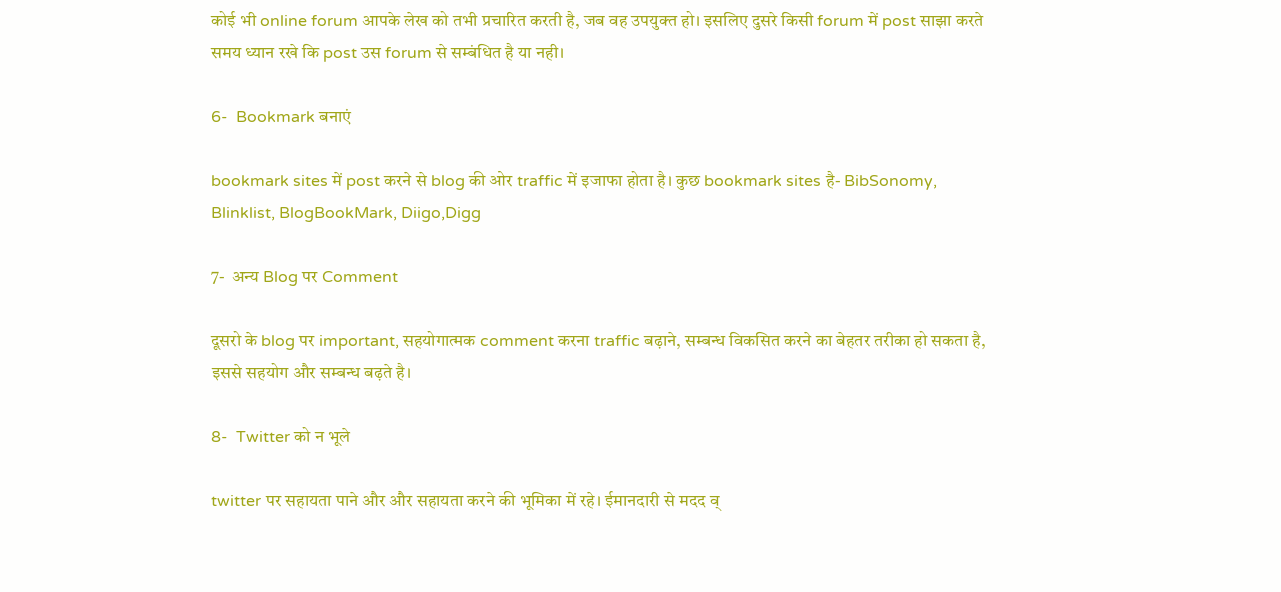कोई भी online forum आपके लेख को तभी प्रचारित करती है, जब वह उपयुक्त हो। इसलिए दुसरे किसी forum में post साझा करते समय ध्यान रखे कि post उस forum से सम्बंधित है या नही।

6-  Bookmark बनाएं

bookmark sites में post करने से blog की ओर traffic में इजाफा होता है। कुछ bookmark sites है- BibSonomy, Blinklist, BlogBookMark, Diigo,Digg

7-  अन्य Blog पर Comment

दूसरो के blog पर important, सहयोगात्मक comment करना traffic बढ़ाने, सम्बन्ध विकसित करने का बेहतर तरीका हो सकता है, इससे सहयोग और सम्बन्ध बढ़ते है।

8-  Twitter को न भूले

twitter पर सहायता पाने और और सहायता करने की भूमिका में रहे। ईमानदारी से मदद व्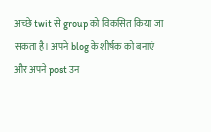अच्छे twit से group को विकसित किया जा सकता है। अपने blog के शीर्षक को बनाएं और अपने post उन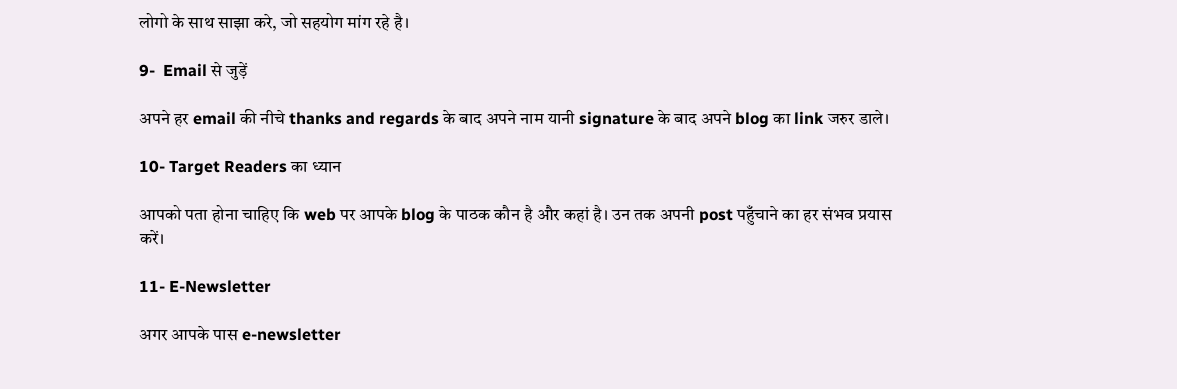लोगो के साथ साझा करे, जो सहयोग मांग रहे है।

9-  Email से जुड़ें

अपने हर email की नीचे thanks and regards के बाद अपने नाम यानी signature के बाद अपने blog का link जरुर डाले।

10- Target Readers का ध्यान

आपको पता होना चाहिए कि web पर आपके blog के पाठक कौन है और कहां है। उन तक अपनी post पहुँचाने का हर संभव प्रयास करें।

11- E-Newsletter

अगर आपके पास e-newsletter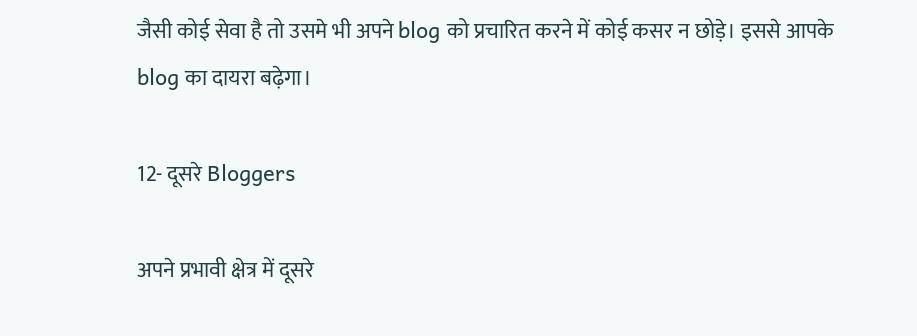जैसी कोई सेवा है तो उसमे भी अपने blog को प्रचारित करने में कोई कसर न छोड़े। इससे आपके blog का दायरा बढ़ेगा।

12- दूसरे Bloggers

अपने प्रभावी क्षेत्र में दूसरे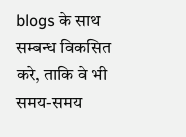blogs के साथ सम्बन्ध विकसित करे, ताकि वे भी समय-समय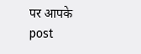पर आपके post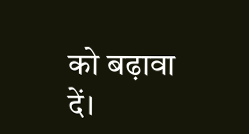को बढ़ावा दें।